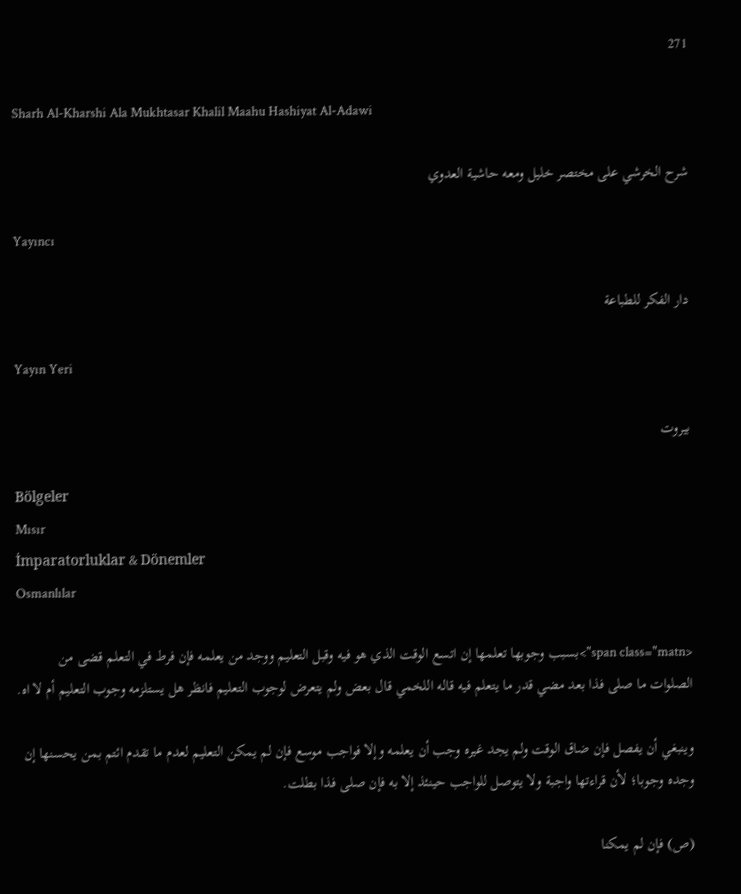271

Sharh Al-Kharshi Ala Mukhtasar Khalil Maahu Hashiyat Al-Adawi

شرح الخرشي على مختصر خليل ومعه حاشية العدوي

Yayıncı

دار الفكر للطباعة

Yayın Yeri

بيروت

Bölgeler
Mısır
İmparatorluklar & Dönemler
Osmanlılar

<span class="matn">بسبب وجوبها تعلمها إن اتسع الوقت الذي هو فيه وقبل التعليم ووجد من يعلمه فإن فرط في التعلم قضى من الصلوات ما صلى فذا بعد مضي قدر ما يتعلم فيه قاله اللخمي قال بعض ولم يتعرض لوجوب التعليم فانظر هل يستلزمه وجوب التعليم أم لا اه.

وينبغي أن يفصل فإن ضاق الوقت ولم يجد غيره وجب أن يعلمه وإلا فواجب موسع فإن لم يمكن التعليم لعدم ما تقدم ائتم بمن يحسنها إن وجده وجوبا؛ لأن قراءتها واجبة ولا يتوصل للواجب حينئذ إلا به فإن صلى فذا بطلت.

(ص) فإن لم يمكنا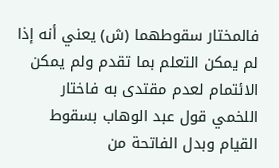فالمختار سقوطهما (ش) يعني أنه إذا لم يمكن التعلم بما تقدم ولم يمكن الائتمام لعدم مقتدى به فاختار اللخمي قول عبد الوهاب بسقوط القيام وبدل الفاتحة من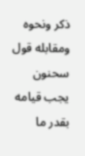ذكر ونحوه ومقابله قول سحنون يجب قيامه بقدر ما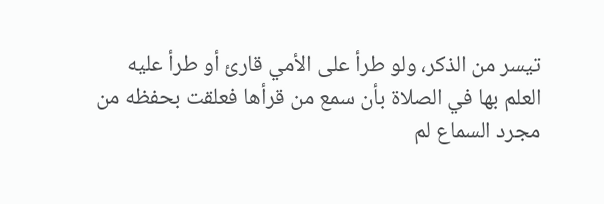تيسر من الذكر، ولو طرأ على الأمي قارئ أو طرأ عليه العلم بها في الصلاة بأن سمع من قرأها فعلقت بحفظه من مجرد السماع لم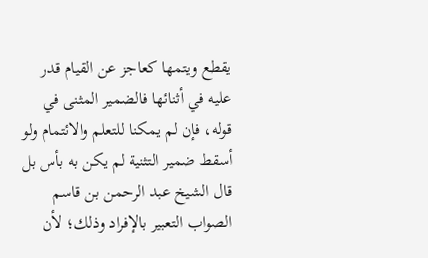يقطع ويتمها كعاجز عن القيام قدر عليه في أثنائها فالضمير المثنى في قوله، فإن لم يمكنا للتعلم والائتمام ولو أسقط ضمير التثنية لم يكن به بأس بل قال الشيخ عبد الرحمن بن قاسم الصواب التعبير بالإفراد وذلك؛ لأن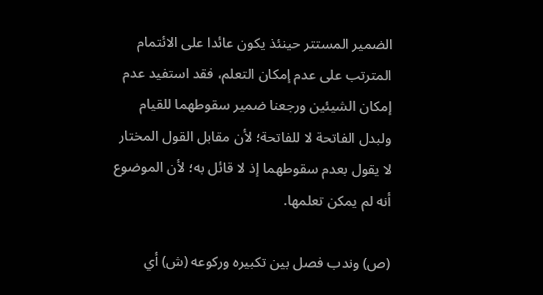الضمير المستتر حينئذ يكون عائدا على الائتمام المترتب على عدم إمكان التعلم، فقد استفيد عدم إمكان الشيئين ورجعنا ضمير سقوطهما للقيام ولبدل الفاتحة لا للفاتحة؛ لأن مقابل القول المختار لا يقول بعدم سقوطهما إذ لا قائل به؛ لأن الموضوع أنه لم يمكن تعلمها.

(ص) وندب فصل بين تكبيره وركوعه (ش) أي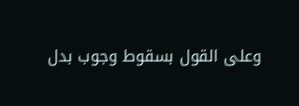وعلى القول بسقوط وجوب بدل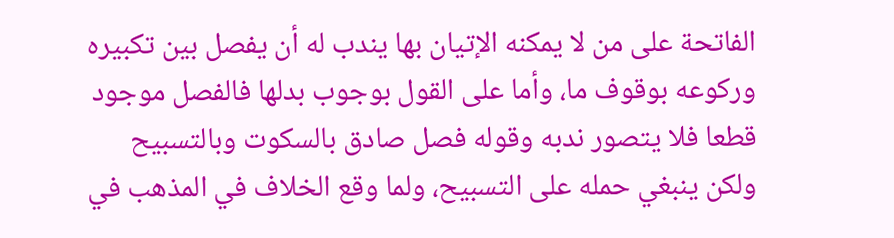الفاتحة على من لا يمكنه الإتيان بها يندب له أن يفصل بين تكبيره وركوعه بوقوف ما، وأما على القول بوجوب بدلها فالفصل موجود قطعا فلا يتصور ندبه وقوله فصل صادق بالسكوت وبالتسبيح ولكن ينبغي حمله على التسبيح، ولما وقع الخلاف في المذهب في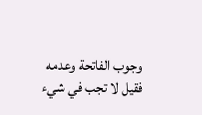وجوب الفاتحة وعدمه فقيل لا تجب في شيء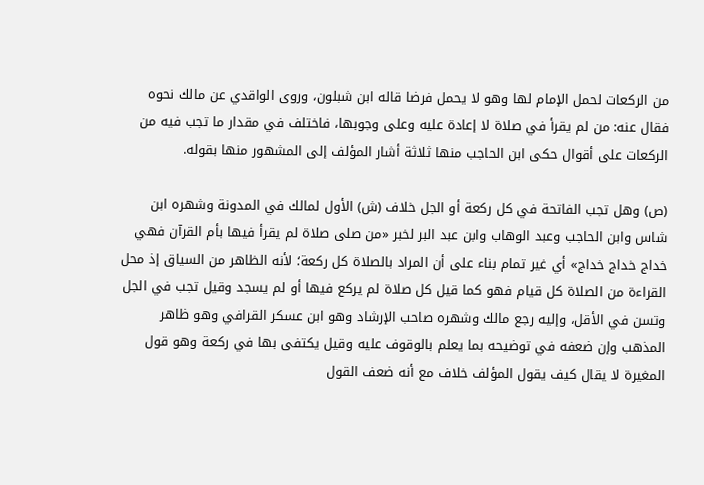من الركعات لحمل الإمام لها وهو لا يحمل فرضا قاله ابن شبلون، وروى الواقدي عن مالك نحوه فقال عنه: من لم يقرأ في صلاة لا إعادة عليه وعلى وجوبها، فاختلف في مقدار ما تجب فيه من الركعات على أقوال حكى ابن الحاجب منها ثلاثة أشار المؤلف إلى المشهور منها بقوله.

(ص) وهل تجب الفاتحة في كل ركعة أو الجل خلاف (ش) الأول لمالك في المدونة وشهره ابن شاس وابن الحاجب وعبد الوهاب وابن عبد البر لخبر «من صلى صلاة لم يقرأ فيها بأم القرآن فهي خداج خداج خداج» أي غير تمام بناء على أن المراد بالصلاة كل ركعة؛ لأنه الظاهر من السياق إذ محل القراءة من الصلاة كل قيام فهو كما قيل كل صلاة لم يركع فيها أو لم يسجد وقيل تجب في الجل وتسن في الأقل، وإليه رجع مالك وشهره صاحب الإرشاد وهو ابن عسكر القرافي وهو ظاهر المذهب وإن ضعفه في توضيحه بما يعلم بالوقوف عليه وقيل يكتفى بها في ركعة وهو قول المغيرة لا يقال كيف يقول المؤلف خلاف مع أنه ضعف القول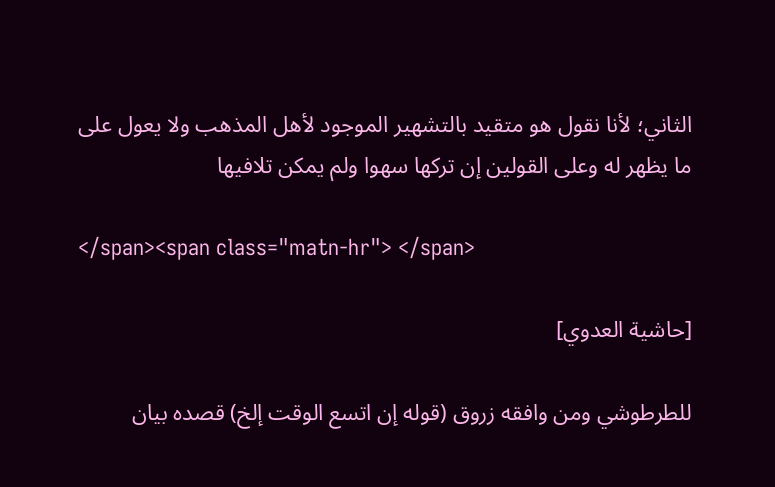الثاني؛ لأنا نقول هو متقيد بالتشهير الموجود لأهل المذهب ولا يعول على ما يظهر له وعلى القولين إن تركها سهوا ولم يمكن تلافيها

</span><span class="matn-hr"> </span>

[حاشية العدوي]

للطرطوشي ومن وافقه زروق (قوله إن اتسع الوقت إلخ) قصده بيان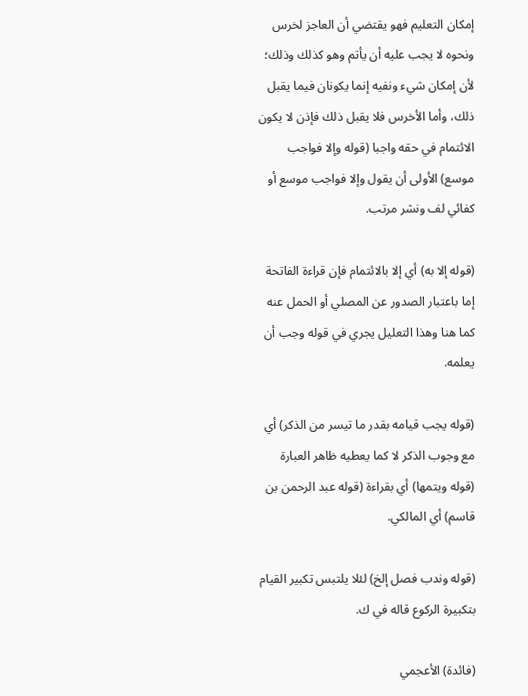إمكان التعليم فهو يقتضي أن العاجز لخرس ونحوه لا يجب عليه أن يأتم وهو كذلك وذلك؛ لأن إمكان شيء ونفيه إنما يكونان فيما يقبل ذلك، وأما الأخرس فلا يقبل ذلك فإذن لا يكون الائتمام في حقه واجبا (قوله وإلا فواجب موسع) الأولى أن يقول وإلا فواجب موسع أو كفائي لف ونشر مرتب.

(قوله إلا به) أي إلا بالائتمام فإن قراءة الفاتحة إما باعتبار الصدور عن المصلي أو الحمل عنه كما هنا وهذا التعليل يجري في قوله وجب أن يعلمه.

(قوله يجب قيامه بقدر ما تيسر من الذكر) أي مع وجوب الذكر لا كما يعطيه ظاهر العبارة (قوله ويتمها) أي بقراءة (قوله عبد الرحمن بن قاسم) أي المالكي.

(قوله وندب فصل إلخ) لئلا يلتبس تكبير القيام بتكبيرة الركوع قاله في ك.

(فائدة) الأعجمي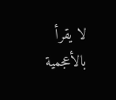لا يقرأ بالأعجمية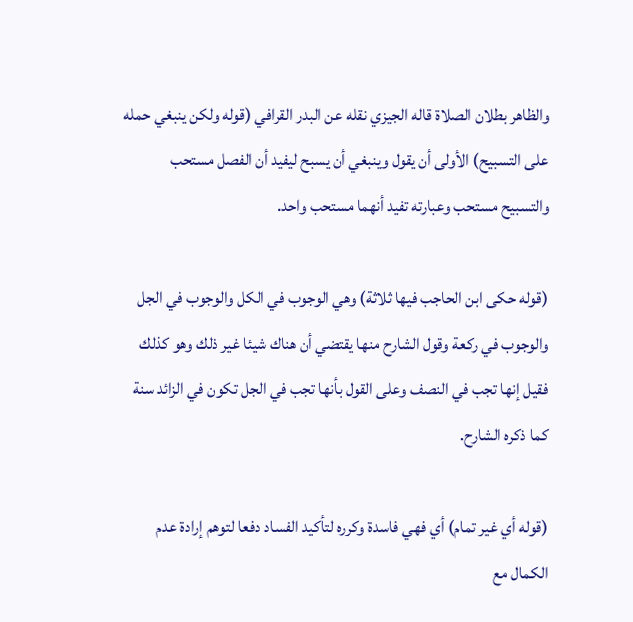والظاهر بطلان الصلاة قاله الجيزي نقله عن البدر القرافي (قوله ولكن ينبغي حمله على التسبيح) الأولى أن يقول وينبغي أن يسبح ليفيد أن الفصل مستحب والتسبيح مستحب وعبارته تفيد أنهما مستحب واحد.

(قوله حكى ابن الحاجب فيها ثلاثة) وهي الوجوب في الكل والوجوب في الجل والوجوب في ركعة وقول الشارح منها يقتضي أن هناك شيئا غير ذلك وهو كذلك فقيل إنها تجب في النصف وعلى القول بأنها تجب في الجل تكون في الزائد سنة كما ذكره الشارح.

(قوله أي غير تمام) أي فهي فاسدة وكرره لتأكيد الفساد دفعا لتوهم إرادة عدم الكمال مع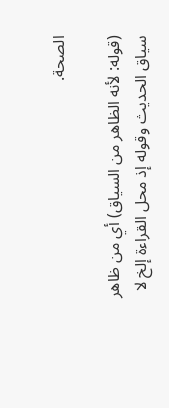الصحة.

(قوله: لأنه الظاهر من السياق) أي من ظاهر سياق الحديث وقوله إذ محل القراءة إلخ لا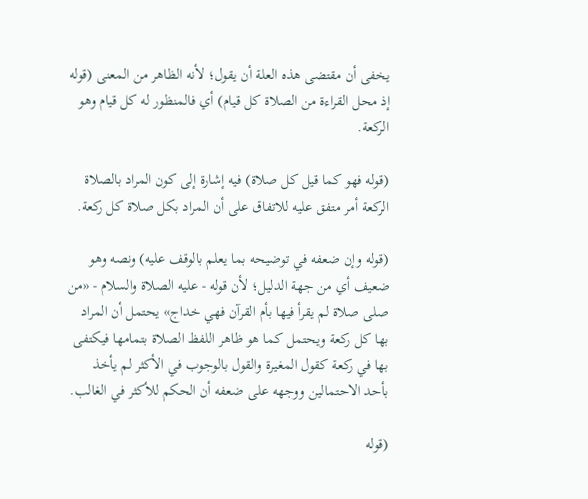يخفى أن مقتضى هذه العلة أن يقول؛ لأنه الظاهر من المعنى (قوله إذ محل القراءة من الصلاة كل قيام) أي فالمنظور له كل قيام وهو الركعة.

(قوله فهو كما قيل كل صلاة) فيه إشارة إلى كون المراد بالصلاة الركعة أمر متفق عليه للاتفاق على أن المراد بكل صلاة كل ركعة.

(قوله وإن ضعفه في توضيحه بما يعلم بالوقف عليه) ونصه وهو ضعيف أي من جهة الدليل؛ لأن قوله - عليه الصلاة والسلام - «من صلى صلاة لم يقرأ فيها بأم القرآن فهي خداج» يحتمل أن المراد بها كل ركعة ويحتمل كما هو ظاهر اللفظ الصلاة بتمامها فيكتفى بها في ركعة كقول المغيرة والقول بالوجوب في الأكثر لم يأخذ بأحد الاحتمالين ووجهه على ضعفه أن الحكم للأكثر في الغالب.

(قوله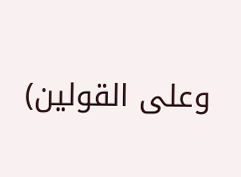وعلى القولين)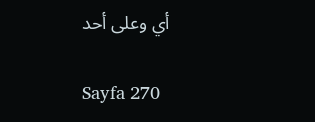أي وعلى أحد

Sayfa 270